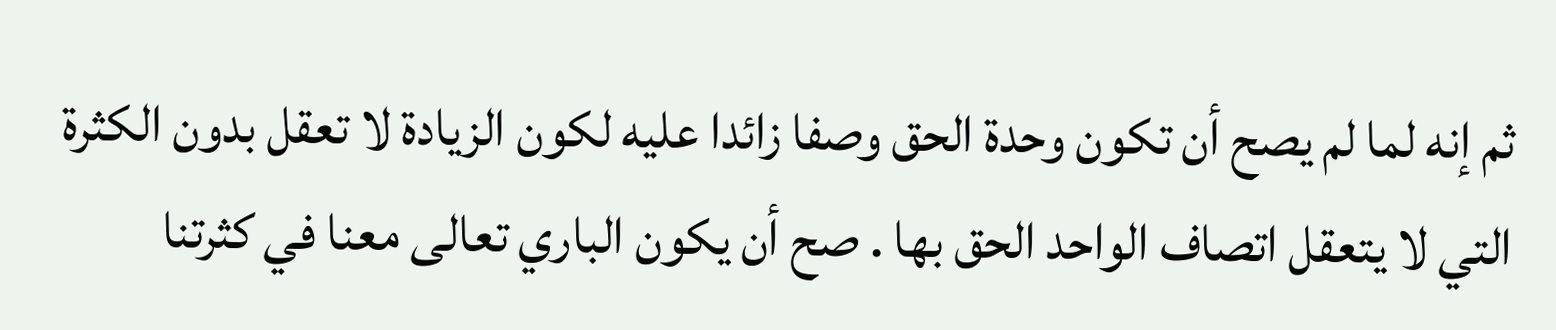ثم إنه لما لم يصح أن تكون وحدة الحق وصفا زائدا عليه لكون الزيادة لا تعقل بدون الكثرة التي لا يتعقل اتصاف الواحد الحق بها . صح أن يكون الباري تعالى معنا في كثرتنا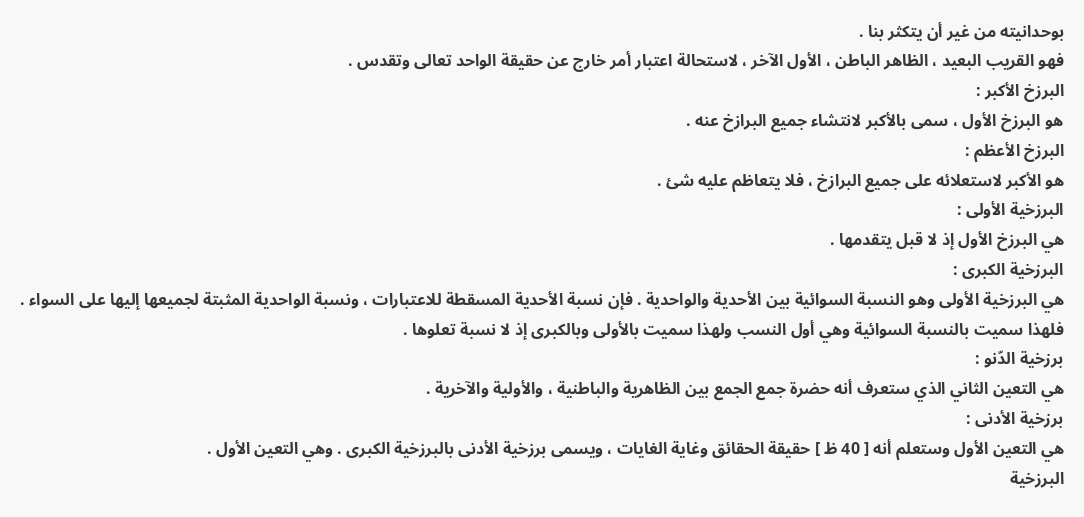بوحدانيته من غير أن يتكثر بنا .
فهو القريب البعيد ، الظاهر الباطن ، الأول الآخر ، لاستحالة اعتبار أمر خارج عن حقيقة الواحد تعالى وتقدس .
البرزخ الأكبر :
هو البرزخ الأول ، سمى بالأكبر لانتشاء جميع البرازخ عنه .
البرزخ الأعظم :
هو الأكبر لاستعلائه على جميع البرازخ ، فلا يتعاظم عليه شئ .
البرزخية الأولى :
هي البرزخ الأول إذ لا قبل يتقدمها .
البرزخية الكبرى :
هي البرزخية الأولى وهو النسبة السوائية بين الأحدية والواحدية . فإن نسبة الأحدية المسقطة للاعتبارات ، ونسبة الواحدية المثبتة لجميعها إليها على السواء .
فلهذا سميت بالنسبة السوائية وهي أول النسب ولهذا سميت بالأولى وبالكبرى إذ لا نسبة تعلوها .
برزخية الدّنو :
هي التعين الثاني الذي ستعرف أنه حضرة جمع الجمع بين الظاهرية والباطنية ، والأولية والآخرية .
برزخية الأدنى :
هي التعين الأول وستعلم أنه [ 40 ظ ] حقيقة الحقائق وغاية الغايات ، ويسمى برزخية الأدنى بالبرزخية الكبرى . وهي التعين الأول .
البرزخية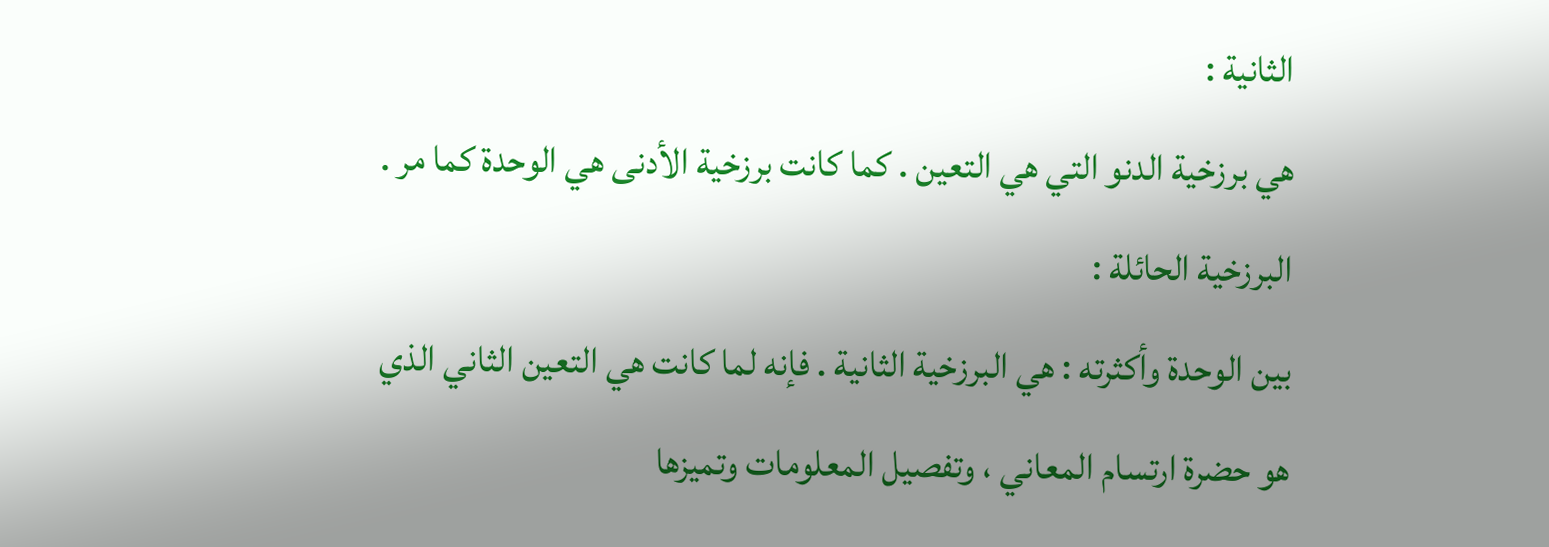الثانية :
هي برزخية الدنو التي هي التعين . كما كانت برزخية الأدنى هي الوحدة كما مر .
البرزخية الحائلة :
بين الوحدة وأكثرته : هي البرزخية الثانية . فإنه لما كانت هي التعين الثاني الذي هو حضرة ارتسام المعاني ، وتفصيل المعلومات وتميزها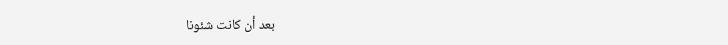بعد أن كانت شئونا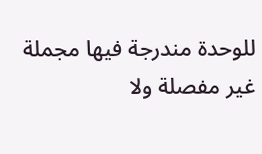للوحدة مندرجة فيها مجملة غير مفصلة ولا